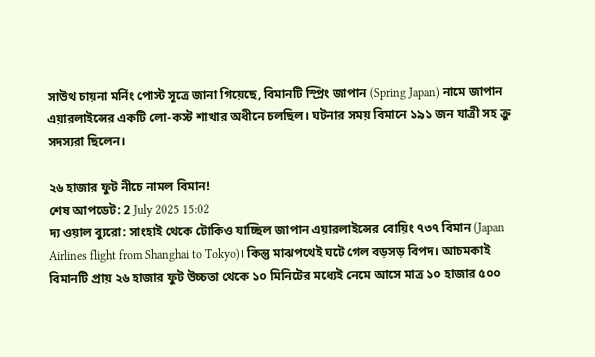সাউথ চায়না মর্নিং পোস্ট সূত্রে জানা গিয়েছে, বিমানটি স্প্রিং জাপান (Spring Japan) নামে জাপান এয়ারলাইন্সের একটি লো-কস্ট শাখার অধীনে চলছিল। ঘটনার সময় বিমানে ১৯১ জন যাত্রী সহ ক্রু সদস্যরা ছিলেন।

২৬ হাজার ফুট নীচে নামল বিমান!
শেষ আপডেট: 2 July 2025 15:02
দ্য ওয়াল ব্যুরো: সাংহাই থেকে টোকিও যাচ্ছিল জাপান এয়ারলাইন্সের বোয়িং ৭৩৭ বিমান (Japan Airlines flight from Shanghai to Tokyo)। কিন্তু মাঝপথেই ঘটে গেল বড়সড় বিপদ। আচমকাই বিমানটি প্রায় ২৬ হাজার ফুট উচ্চতা থেকে ১০ মিনিটের মধ্যেই নেমে আসে মাত্র ১০ হাজার ৫০০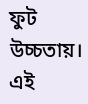ফুট উচ্চতায়। এই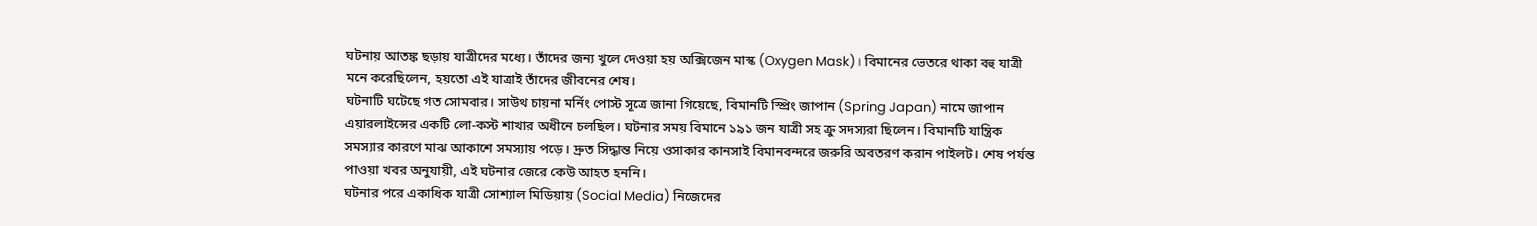ঘটনায় আতঙ্ক ছড়ায় যাত্রীদের মধ্যে। তাঁদের জন্য খুলে দেওয়া হয় অক্সিজেন মাস্ক (Oxygen Mask)। বিমানের ভেতরে থাকা বহু যাত্রী মনে করেছিলেন, হয়তো এই যাত্রাই তাঁদের জীবনের শেষ।
ঘটনাটি ঘটেছে গত সোমবার। সাউথ চায়না মর্নিং পোস্ট সূত্রে জানা গিয়েছে, বিমানটি স্প্রিং জাপান (Spring Japan) নামে জাপান এয়ারলাইন্সের একটি লো-কস্ট শাখার অধীনে চলছিল। ঘটনার সময় বিমানে ১৯১ জন যাত্রী সহ ক্রু সদস্যরা ছিলেন। বিমানটি যান্ত্রিক সমস্যার কারণে মাঝ আকাশে সমস্যায় পড়ে। দ্রুত সিদ্ধান্ত নিয়ে ওসাকার কানসাই বিমানবন্দরে জরুরি অবতরণ করান পাইলট। শেষ পর্যন্ত পাওয়া খবর অনুযায়ী, এই ঘটনার জেরে কেউ আহত হননি।
ঘটনার পরে একাধিক যাত্রী সোশ্যাল মিডিয়ায় (Social Media) নিজেদের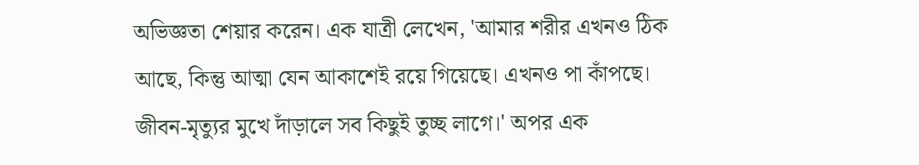অভিজ্ঞতা শেয়ার করেন। এক যাত্রী লেখেন, 'আমার শরীর এখনও ঠিক আছে, কিন্তু আত্মা যেন আকাশেই রয়ে গিয়েছে। এখনও পা কাঁপছে। জীবন-মৃত্যুর মুখে দাঁড়ালে সব কিছুই তুচ্ছ লাগে।' অপর এক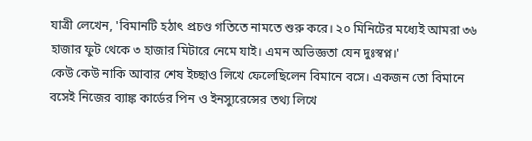যাত্রী লেখেন, 'বিমানটি হঠাৎ প্রচণ্ড গতিতে নামতে শুরু করে। ২০ মিনিটের মধ্যেই আমরা ৩৬ হাজার ফুট থেকে ৩ হাজার মিটারে নেমে যাই। এমন অভিজ্ঞতা যেন দুঃস্বপ্ন।'
কেউ কেউ নাকি আবার শেষ ইচ্ছাও লিখে ফেলেছিলেন বিমানে বসে। একজন তো বিমানে বসেই নিজের ব্যাঙ্ক কার্ডের পিন ও ইনস্যুরেন্সের তথ্য লিখে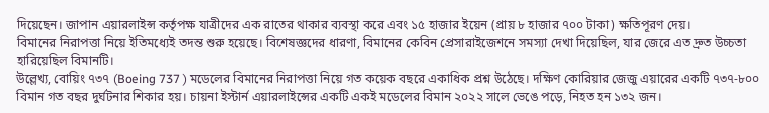দিয়েছেন। জাপান এয়ারলাইন্স কর্তৃপক্ষ যাত্রীদের এক রাতের থাকার ব্যবস্থা করে এবং ১৫ হাজার ইয়েন (প্রায় ৮ হাজার ৭০০ টাকা) ক্ষতিপূরণ দেয়।
বিমানের নিরাপত্তা নিয়ে ইতিমধ্যেই তদন্ত শুরু হয়েছে। বিশেষজ্ঞদের ধারণা, বিমানের কেবিন প্রেসারাইজেশনে সমস্যা দেখা দিয়েছিল, যার জেরে এত দ্রুত উচ্চতা হারিয়েছিল বিমানটি।
উল্লেখ্য, বোয়িং ৭৩৭ (Boeing 737 ) মডেলের বিমানের নিরাপত্তা নিয়ে গত কয়েক বছরে একাধিক প্রশ্ন উঠেছে। দক্ষিণ কোরিয়ার জেজু এয়ারের একটি ৭৩৭-৮০০ বিমান গত বছর দুর্ঘটনার শিকার হয়। চায়না ইস্টার্ন এয়ারলাইন্সের একটি একই মডেলের বিমান ২০২২ সালে ভেঙে পড়ে, নিহত হন ১৩২ জন।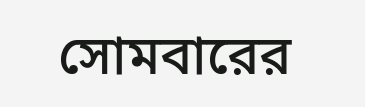সোমবারের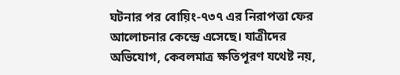ঘটনার পর বোয়িং-৭৩৭ এর নিরাপত্তা ফের আলোচনার কেন্দ্রে এসেছে। যাত্রীদের অভিযোগ, কেবলমাত্র ক্ষতিপূরণ যথেষ্ট নয়,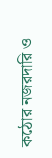কঠোর নজরদারি ও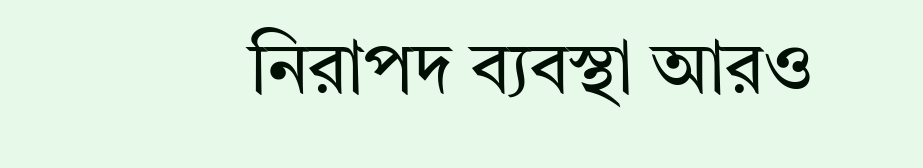নিরাপদ ব্যবস্থা আরও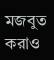মজবুত করাও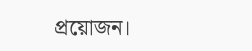প্রয়োজন।